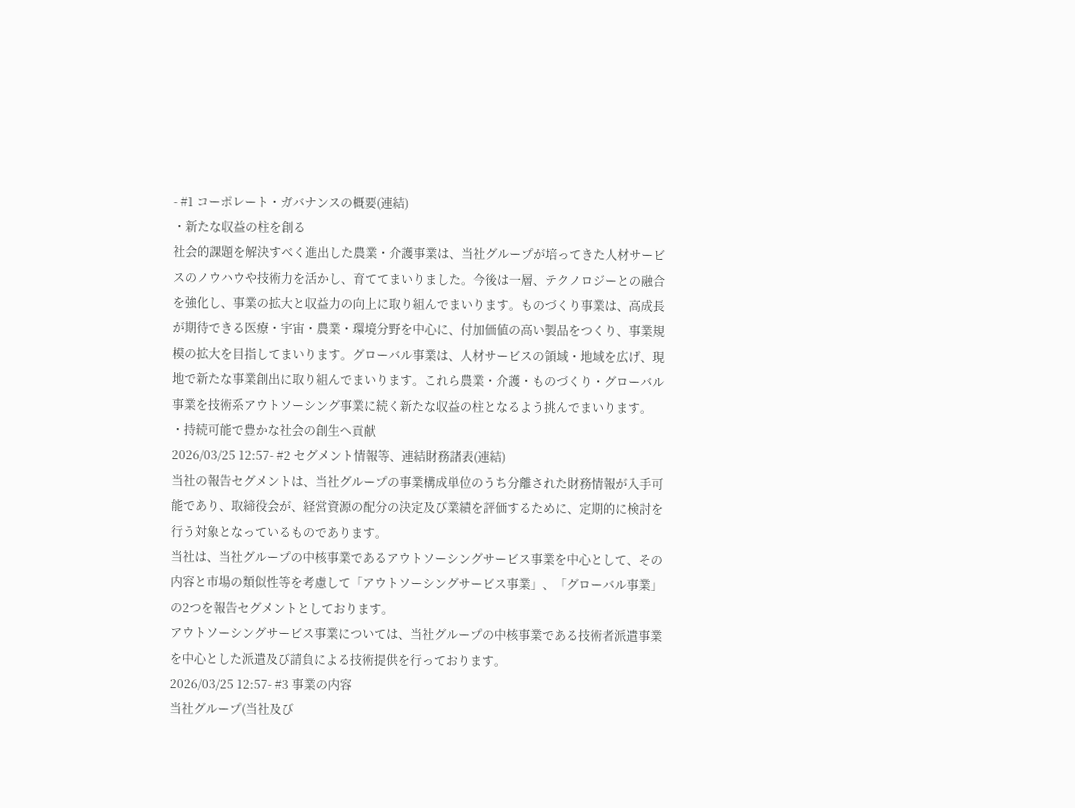- #1 コーポレート・ガバナンスの概要(連結)
・新たな収益の柱を創る
社会的課題を解決すべく進出した農業・介護事業は、当社グループが培ってきた人材サービスのノウハウや技術力を活かし、育ててまいりました。今後は一層、テクノロジーとの融合を強化し、事業の拡大と収益力の向上に取り組んでまいります。ものづくり事業は、高成長が期待できる医療・宇宙・農業・環境分野を中心に、付加価値の高い製品をつくり、事業規模の拡大を目指してまいります。グローバル事業は、人材サービスの領域・地域を広げ、現地で新たな事業創出に取り組んでまいります。これら農業・介護・ものづくり・グローバル事業を技術系アウトソーシング事業に続く新たな収益の柱となるよう挑んでまいります。
・持続可能で豊かな社会の創生へ貢献
2026/03/25 12:57- #2 セグメント情報等、連結財務諸表(連結)
当社の報告セグメントは、当社グループの事業構成単位のうち分離された財務情報が入手可能であり、取締役会が、経営資源の配分の決定及び業績を評価するために、定期的に検討を行う対象となっているものであります。
当社は、当社グループの中核事業であるアウトソーシングサービス事業を中心として、その内容と市場の類似性等を考慮して「アウトソーシングサービス事業」、「グローバル事業」の2つを報告セグメントとしております。
アウトソーシングサービス事業については、当社グループの中核事業である技術者派遣事業を中心とした派遣及び請負による技術提供を行っております。
2026/03/25 12:57- #3 事業の内容
当社グループ(当社及び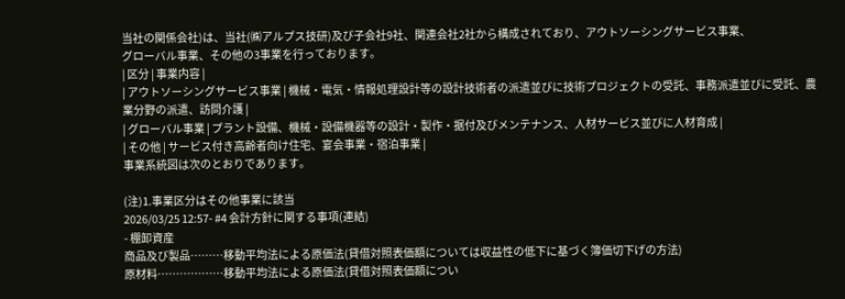当社の関係会社)は、当社(㈱アルプス技研)及び子会社9社、関連会社2社から構成されており、アウトソーシングサービス事業、
グローバル事業、その他の3事業を行っております。
| 区分 | 事業内容 |
| アウトソーシングサービス事業 | 機械・電気・情報処理設計等の設計技術者の派遣並びに技術プロジェクトの受託、事務派遣並びに受託、農業分野の派遣、訪問介護 |
| グローバル事業 | プラント設備、機械・設備機器等の設計・製作・据付及びメンテナンス、人材サービス並びに人材育成 |
| その他 | サービス付き高齢者向け住宅、宴会事業・宿泊事業 |
事業系統図は次のとおりであります。

(注)1.事業区分はその他事業に該当
2026/03/25 12:57- #4 会計方針に関する事項(連結)
- 棚卸資産
商品及び製品………移動平均法による原価法(貸借対照表価額については収益性の低下に基づく簿価切下げの方法)
原材料………………移動平均法による原価法(貸借対照表価額につい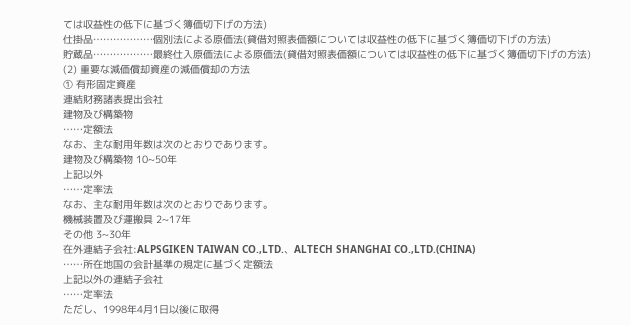ては収益性の低下に基づく簿価切下げの方法)
仕掛品………………個別法による原価法(貸借対照表価額については収益性の低下に基づく簿価切下げの方法)
貯蔵品………………最終仕入原価法による原価法(貸借対照表価額については収益性の低下に基づく簿価切下げの方法)
(2) 重要な減価償却資産の減価償却の方法
① 有形固定資産
連結財務諸表提出会社
建物及び構築物
……定額法
なお、主な耐用年数は次のとおりであります。
建物及び構築物 10~50年
上記以外
……定率法
なお、主な耐用年数は次のとおりであります。
機械装置及び運搬具 2~17年
その他 3~30年
在外連結子会社:ALPSGIKEN TAIWAN CO.,LTD.、ALTECH SHANGHAI CO.,LTD.(CHINA)
……所在地国の会計基準の規定に基づく定額法
上記以外の連結子会社
……定率法
ただし、1998年4月1日以後に取得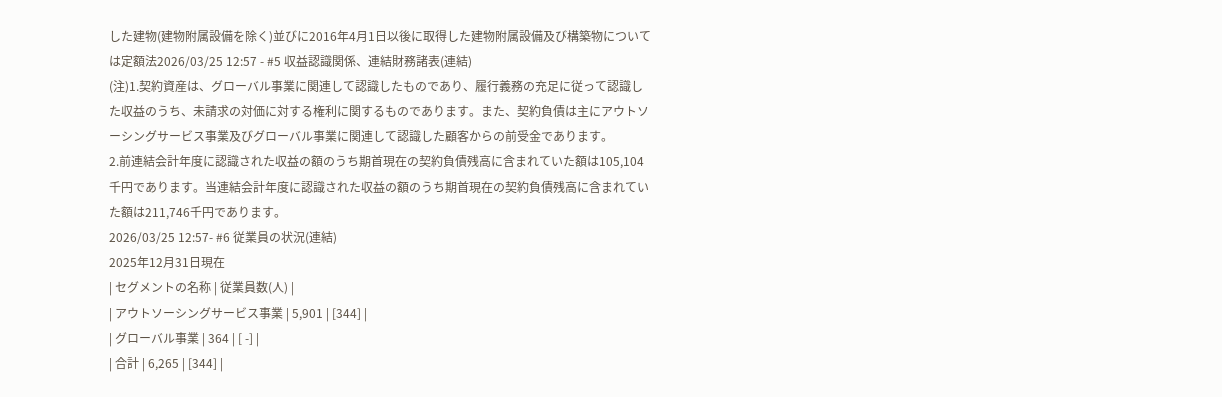した建物(建物附属設備を除く)並びに2016年4月1日以後に取得した建物附属設備及び構築物については定額法2026/03/25 12:57 - #5 収益認識関係、連結財務諸表(連結)
(注)1.契約資産は、グローバル事業に関連して認識したものであり、履行義務の充足に従って認識した収益のうち、未請求の対価に対する権利に関するものであります。また、契約負債は主にアウトソーシングサービス事業及びグローバル事業に関連して認識した顧客からの前受金であります。
2.前連結会計年度に認識された収益の額のうち期首現在の契約負債残高に含まれていた額は105,104千円であります。当連結会計年度に認識された収益の額のうち期首現在の契約負債残高に含まれていた額は211,746千円であります。
2026/03/25 12:57- #6 従業員の状況(連結)
2025年12月31日現在
| セグメントの名称 | 従業員数(人) |
| アウトソーシングサービス事業 | 5,901 | [344] |
| グローバル事業 | 364 | [ -] |
| 合計 | 6,265 | [344] |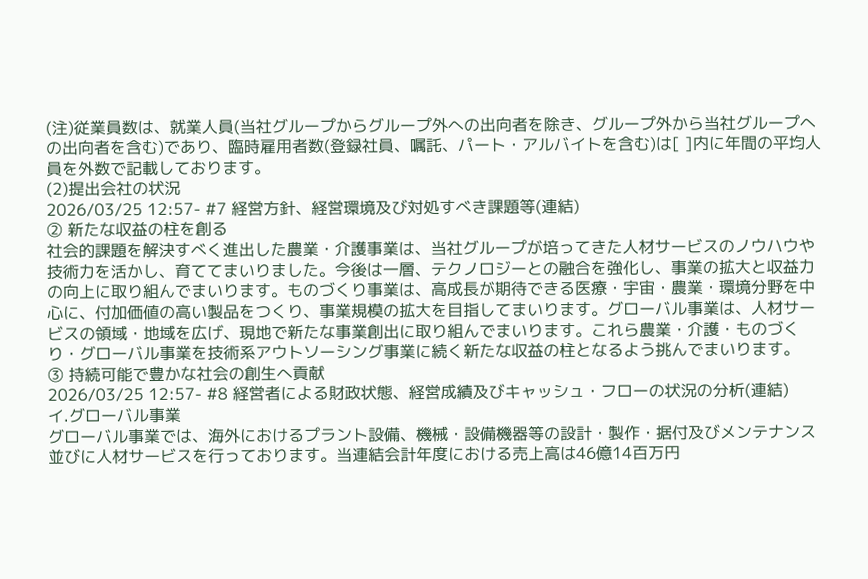(注)従業員数は、就業人員(当社グループからグループ外への出向者を除き、グループ外から当社グループへの出向者を含む)であり、臨時雇用者数(登録社員、嘱託、パート・アルバイトを含む)は[ ]内に年間の平均人員を外数で記載しております。
(2)提出会社の状況
2026/03/25 12:57- #7 経営方針、経営環境及び対処すべき課題等(連結)
② 新たな収益の柱を創る
社会的課題を解決すべく進出した農業・介護事業は、当社グループが培ってきた人材サービスのノウハウや技術力を活かし、育ててまいりました。今後は一層、テクノロジーとの融合を強化し、事業の拡大と収益力の向上に取り組んでまいります。ものづくり事業は、高成長が期待できる医療・宇宙・農業・環境分野を中心に、付加価値の高い製品をつくり、事業規模の拡大を目指してまいります。グローバル事業は、人材サービスの領域・地域を広げ、現地で新たな事業創出に取り組んでまいります。これら農業・介護・ものづくり・グローバル事業を技術系アウトソーシング事業に続く新たな収益の柱となるよう挑んでまいります。
③ 持続可能で豊かな社会の創生へ貢献
2026/03/25 12:57- #8 経営者による財政状態、経営成績及びキャッシュ・フローの状況の分析(連結)
イ.グローバル事業
グローバル事業では、海外におけるプラント設備、機械・設備機器等の設計・製作・据付及びメンテナンス並びに人材サービスを行っております。当連結会計年度における売上高は46億14百万円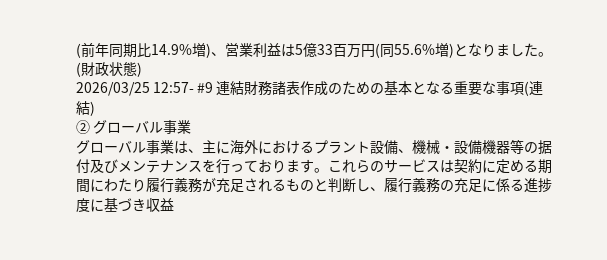(前年同期比14.9%増)、営業利益は5億33百万円(同55.6%増)となりました。
(財政状態)
2026/03/25 12:57- #9 連結財務諸表作成のための基本となる重要な事項(連結)
② グローバル事業
グローバル事業は、主に海外におけるプラント設備、機械・設備機器等の据付及びメンテナンスを行っております。これらのサービスは契約に定める期間にわたり履行義務が充足されるものと判断し、履行義務の充足に係る進捗度に基づき収益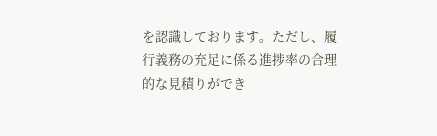を認識しております。ただし、履行義務の充足に係る進捗率の合理的な見積りができ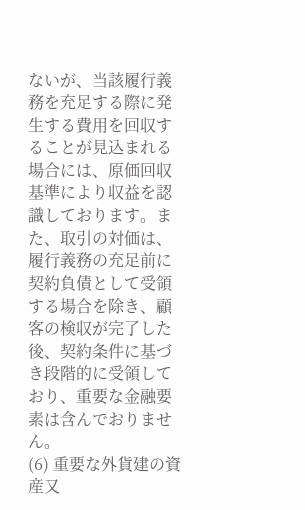ないが、当該履行義務を充足する際に発生する費用を回収することが見込まれる場合には、原価回収基準により収益を認識しております。また、取引の対価は、履行義務の充足前に契約負債として受領する場合を除き、顧客の検収が完了した後、契約条件に基づき段階的に受領しており、重要な金融要素は含んでおりません。
(6) 重要な外貨建の資産又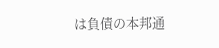は負債の本邦通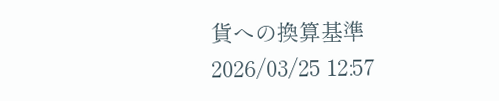貨への換算基準
2026/03/25 12:57